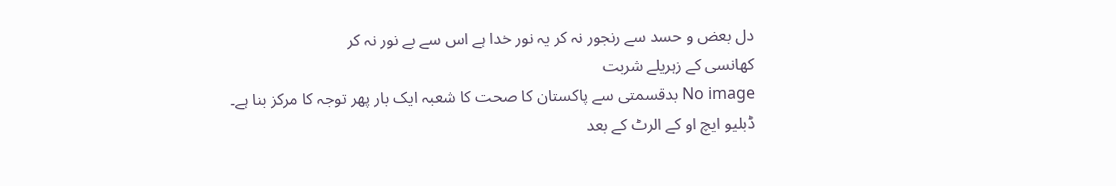دل بعض و حسد سے رنجور نہ کر یہ نور خدا ہے اس سے بے نور نہ کر
کھانسی کے زہریلے شربت
No image بدقسمتی سے پاکستان کا صحت کا شعبہ ایک بار پھر توجہ کا مرکز بنا ہے۔ ڈبلیو ایچ او کے الرٹ کے بعد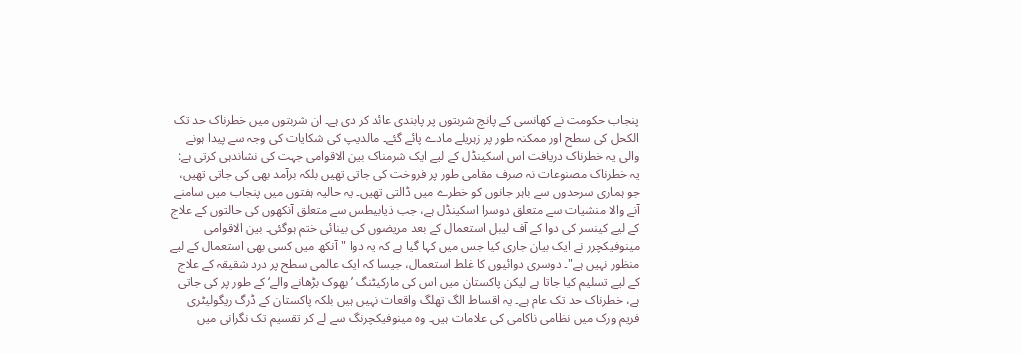پنجاب حکومت نے کھانسی کے پانچ شربتوں پر پابندی عائد کر دی ہے۔ ان شربتوں میں خطرناک حد تک الکحل کی سطح اور ممکنہ طور پر زہریلے مادے پائے گئے۔ مالدیپ کی شکایات کی وجہ سے پیدا ہونے والی یہ خطرناک دریافت اس اسکینڈل کے لیے ایک شرمناک بین الاقوامی جہت کی نشاندہی کرتی ہے: یہ خطرناک مصنوعات نہ صرف مقامی طور پر فروخت کی جاتی تھیں بلکہ برآمد بھی کی جاتی تھیں، جو ہماری سرحدوں سے باہر جانوں کو خطرے میں ڈالتی تھیں۔ یہ حالیہ ہفتوں میں پنجاب میں سامنے آنے والا منشیات سے متعلق دوسرا اسکینڈل ہے، جب ذیابیطس سے متعلق آنکھوں کی حالتوں کے علاج کے لیے کینسر کی دوا کے آف لیبل استعمال کے بعد مریضوں کی بینائی ختم ہوگئی۔ بین الاقوامی مینوفیکچرر نے ایک بیان جاری کیا جس میں کہا گیا ہے کہ یہ دوا "آنکھ میں کسی بھی استعمال کے لیے منظور نہیں ہے"۔ دوسری دوائیوں کا غلط استعمال، جیسا کہ ایک عالمی سطح پر درد شقیقہ کے علاج کے لیے تسلیم کیا جاتا ہے لیکن پاکستان میں اس کی مارکیٹنگ ’بھوک بڑھانے والے‘ کے طور پر کی جاتی ہے، خطرناک حد تک عام ہے۔ یہ اقساط الگ تھلگ واقعات نہیں ہیں بلکہ پاکستان کے ڈرگ ریگولیٹری فریم ورک میں نظامی ناکامی کی علامات ہیں۔ وہ مینوفیکچرنگ سے لے کر تقسیم تک نگرانی میں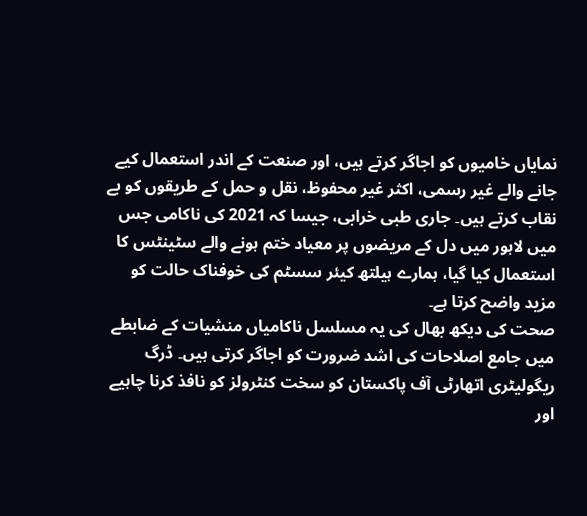نمایاں خامیوں کو اجاگر کرتے ہیں، اور صنعت کے اندر استعمال کیے جانے والے غیر رسمی، اکثر غیر محفوظ، نقل و حمل کے طریقوں کو بے نقاب کرتے ہیں۔ جاری طبی خرابی، جیسا کہ 2021 کی ناکامی جس میں لاہور میں دل کے مریضوں پر معیاد ختم ہونے والے سٹینٹس کا استعمال کیا گیا، ہمارے ہیلتھ کیئر سسٹم کی خوفناک حالت کو مزید واضح کرتا ہے۔
صحت کی دیکھ بھال کی یہ مسلسل ناکامیاں منشیات کے ضابطے میں جامع اصلاحات کی اشد ضرورت کو اجاگر کرتی ہیں۔ ڈرگ ریگولیٹری اتھارٹی آف پاکستان کو سخت کنٹرولز کو نافذ کرنا چاہیے اور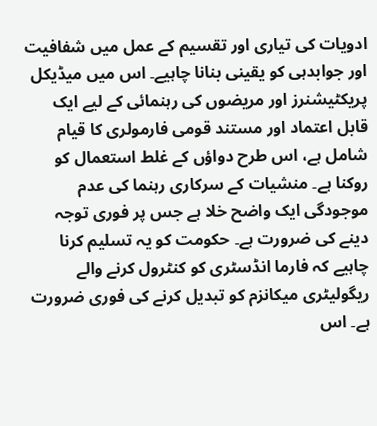ادویات کی تیاری اور تقسیم کے عمل میں شفافیت اور جوابدہی کو یقینی بنانا چاہیے۔ اس میں میڈیکل پریکٹیشنرز اور مریضوں کی رہنمائی کے لیے ایک قابل اعتماد اور مستند قومی فارمولری کا قیام شامل ہے، اس طرح دواؤں کے غلط استعمال کو روکنا ہے۔ منشیات کے سرکاری رہنما کی عدم موجودگی ایک واضح خلا ہے جس پر فوری توجہ دینے کی ضرورت ہے۔ حکومت کو یہ تسلیم کرنا چاہیے کہ فارما انڈسٹری کو کنٹرول کرنے والے ریگولیٹری میکانزم کو تبدیل کرنے کی فوری ضرورت ہے۔ اس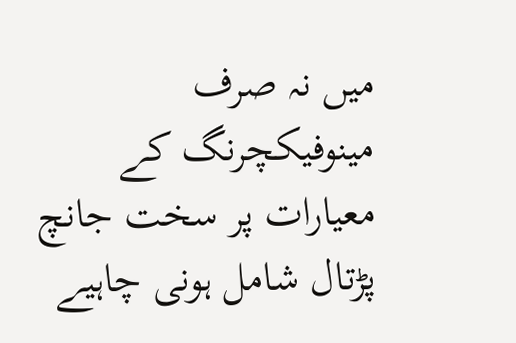میں نہ صرف مینوفیکچرنگ کے معیارات پر سخت جانچ پڑتال شامل ہونی چاہیے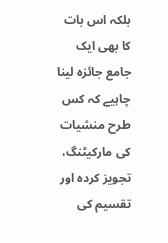بلکہ اس بات کا بھی ایک جامع جائزہ لینا چاہیے کہ کس طرح منشیات کی مارکیٹنگ، تجویز کردہ اور تقسیم کی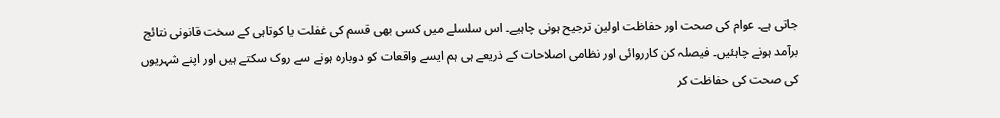جاتی ہے۔ عوام کی صحت اور حفاظت اولین ترجیح ہونی چاہیے۔ اس سلسلے میں کسی بھی قسم کی غفلت یا کوتاہی کے سخت قانونی نتائج برآمد ہونے چاہئیں۔ فیصلہ کن کارروائی اور نظامی اصلاحات کے ذریعے ہی ہم ایسے واقعات کو دوبارہ ہونے سے روک سکتے ہیں اور اپنے شہریوں کی صحت کی حفاظت کر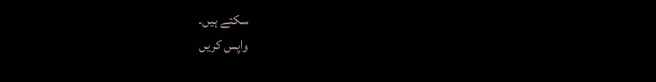سکتے ہیں۔
واپس کریں